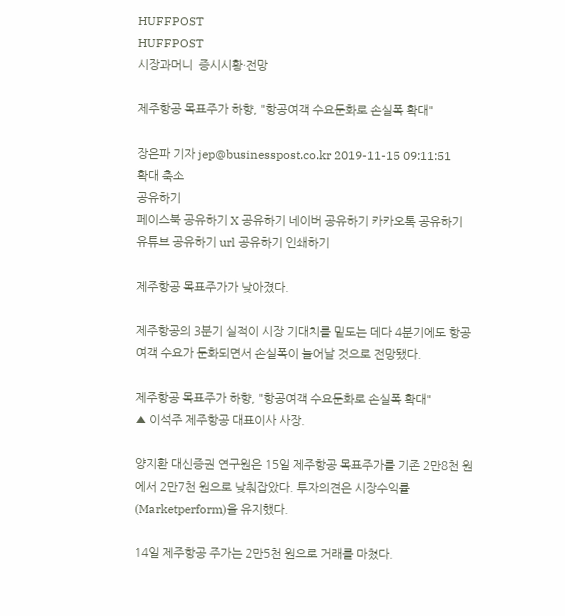HUFFPOST
HUFFPOST
시장과머니  증시시황·전망

제주항공 목표주가 하향, "항공여객 수요둔화로 손실폭 확대"

장은파 기자 jep@businesspost.co.kr 2019-11-15 09:11:51
확대 축소
공유하기
페이스북 공유하기 X 공유하기 네이버 공유하기 카카오톡 공유하기 유튜브 공유하기 url 공유하기 인쇄하기

제주항공 목표주가가 낮아졌다.

제주항공의 3분기 실적이 시장 기대치를 밑도는 데다 4분기에도 항공여객 수요가 둔화되면서 손실폭이 늘어날 것으로 전망됐다.

제주항공 목표주가 하향, "항공여객 수요둔화로 손실폭 확대"
▲ 이석주 제주항공 대표이사 사장.

양지환 대신증권 연구원은 15일 제주항공 목표주가를 기존 2만8천 원에서 2만7천 원으로 낮춰잡았다. 투자의견은 시장수익률(Marketperform)을 유지했다.

14일 제주항공 주가는 2만5천 원으로 거래를 마쳤다.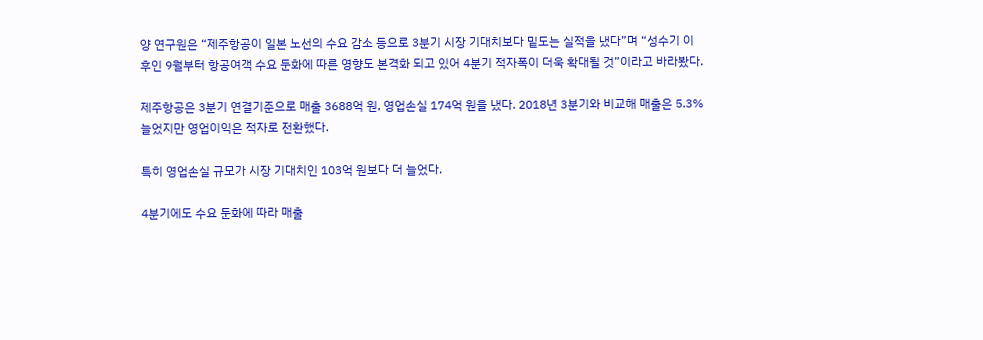양 연구원은 “제주항공이 일본 노선의 수요 감소 등으로 3분기 시장 기대치보다 밑도는 실적을 냈다”며 “성수기 이후인 9월부터 항공여객 수요 둔화에 따른 영향도 본격화 되고 있어 4분기 적자폭이 더욱 확대될 것”이라고 바라봤다.

제주항공은 3분기 연결기준으로 매출 3688억 원, 영업손실 174억 원을 냈다. 2018년 3분기와 비교해 매출은 5.3% 늘었지만 영업이익은 적자로 전환했다.

특히 영업손실 규모가 시장 기대치인 103억 원보다 더 늘었다.

4분기에도 수요 둔화에 따라 매출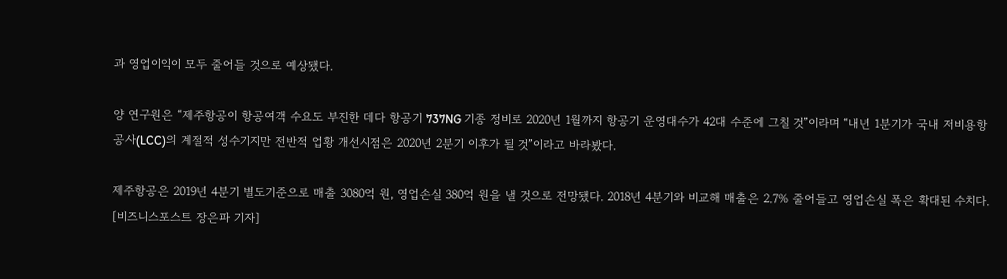과 영업이익이 모두 줄어들 것으로 예상됐다.

양 연구원은 “제주항공이 항공여객 수요도 부진한 데다 항공기 737NG 기종 정비로 2020년 1월까지 항공기 운영대수가 42대 수준에 그칠 것”이라며 “내년 1분기가 국내 저비용항공사(LCC)의 계절적 성수기지만 전반적 업황 개선시점은 2020년 2분기 이후가 될 것”이라고 바라봤다.

제주항공은 2019년 4분기 별도기준으로 매출 3080억 원, 영업손실 380억 원을 낼 것으로 전망됐다. 2018년 4분기와 비교해 매출은 2.7% 줄어들고 영업손실 폭은 확대된 수치다. [비즈니스포스트 장은파 기자]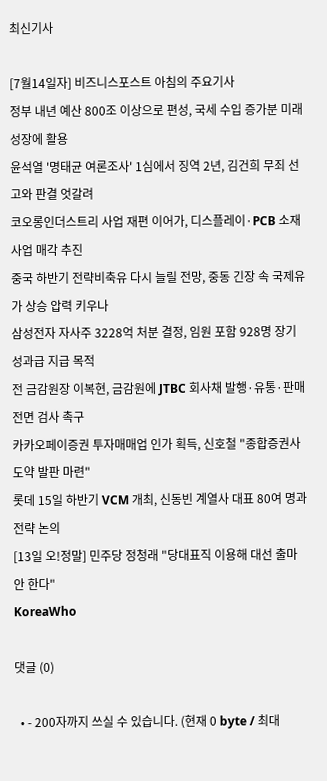최신기사

[7월14일자] 비즈니스포스트 아침의 주요기사
정부 내년 예산 800조 이상으로 편성, 국세 수입 증가분 미래 성장에 활용
윤석열 '명태균 여론조사' 1심에서 징역 2년, 김건희 무죄 선고와 판결 엇갈려
코오롱인더스트리 사업 재편 이어가, 디스플레이·PCB 소재 사업 매각 추진
중국 하반기 전략비축유 다시 늘릴 전망, 중동 긴장 속 국제유가 상승 압력 키우나
삼성전자 자사주 3228억 처분 결정, 임원 포함 928명 장기성과급 지급 목적
전 금감원장 이복현, 금감원에 JTBC 회사채 발행·유통·판매 전면 검사 촉구
카카오페이증권 투자매매업 인가 획득, 신호철 "종합증권사 도약 발판 마련"
롯데 15일 하반기 VCM 개최, 신동빈 계열사 대표 80여 명과 전략 논의
[13일 오!정말] 민주당 정청래 "당대표직 이용해 대선 출마 안 한다"
KoreaWho

댓글 (0)

  • - 200자까지 쓰실 수 있습니다. (현재 0 byte / 최대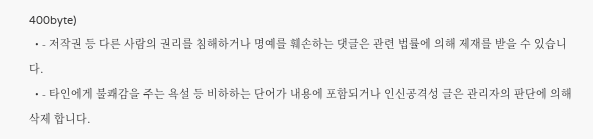400byte)
  • - 저작권 등 다른 사람의 권리를 침해하거나 명예를 훼손하는 댓글은 관련 법률에 의해 제재를 받을 수 있습니다.
  • - 타인에게 불쾌감을 주는 욕설 등 비하하는 단어가 내용에 포함되거나 인신공격성 글은 관리자의 판단에 의해 삭제 합니다.